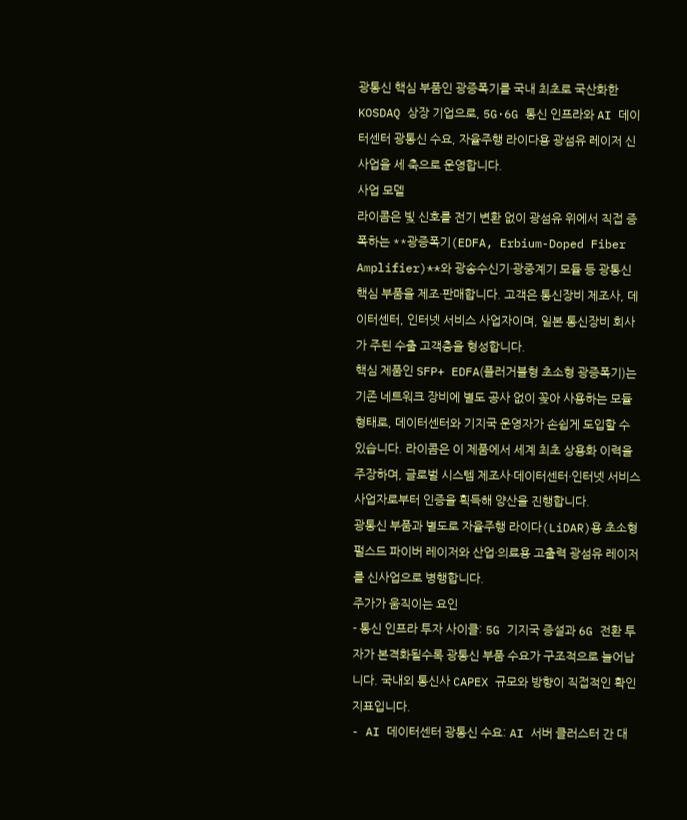광통신 핵심 부품인 광증폭기를 국내 최초로 국산화한 KOSDAQ 상장 기업으로, 5G·6G 통신 인프라와 AI 데이터센터 광통신 수요, 자율주행 라이다용 광섬유 레이저 신사업을 세 축으로 운영합니다.
사업 모델
라이콤은 빛 신호를 전기 변환 없이 광섬유 위에서 직접 증폭하는 **광증폭기(EDFA, Erbium-Doped Fiber Amplifier)**와 광송수신기·광중계기 모듈 등 광통신 핵심 부품을 제조·판매합니다. 고객은 통신장비 제조사, 데이터센터, 인터넷 서비스 사업자이며, 일본 통신장비 회사가 주된 수출 고객층을 형성합니다.
핵심 제품인 SFP+ EDFA(플러거블형 초소형 광증폭기)는 기존 네트워크 장비에 별도 공사 없이 꽂아 사용하는 모듈 형태로, 데이터센터와 기지국 운영자가 손쉽게 도입할 수 있습니다. 라이콤은 이 제품에서 세계 최초 상용화 이력을 주장하며, 글로벌 시스템 제조사·데이터센터·인터넷 서비스 사업자로부터 인증을 획득해 양산을 진행합니다.
광통신 부품과 별도로 자율주행 라이다(LiDAR)용 초소형 펄스드 파이버 레이저와 산업·의료용 고출력 광섬유 레이저를 신사업으로 병행합니다.
주가가 움직이는 요인
- 통신 인프라 투자 사이클: 5G 기지국 증설과 6G 전환 투자가 본격화될수록 광통신 부품 수요가 구조적으로 늘어납니다. 국내외 통신사 CAPEX 규모와 방향이 직접적인 확인 지표입니다.
- AI 데이터센터 광통신 수요: AI 서버 클러스터 간 대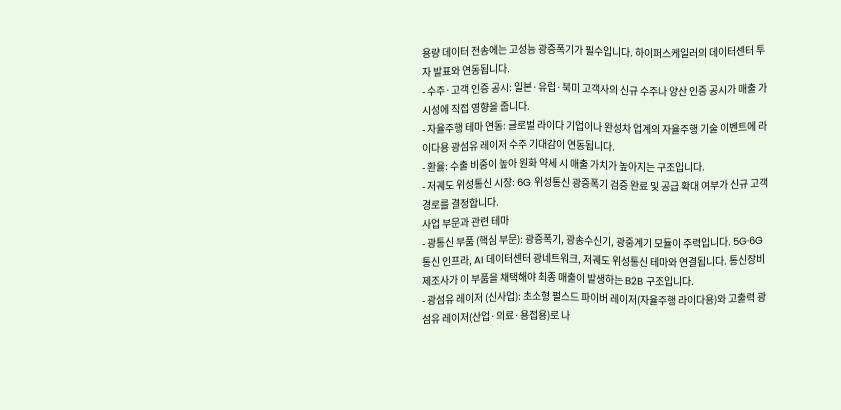용량 데이터 전송에는 고성능 광증폭기가 필수입니다. 하이퍼스케일러의 데이터센터 투자 발표와 연동됩니다.
- 수주·고객 인증 공시: 일본·유럽·북미 고객사의 신규 수주나 양산 인증 공시가 매출 가시성에 직접 영향을 줍니다.
- 자율주행 테마 연동: 글로벌 라이다 기업이나 완성차 업계의 자율주행 기술 이벤트에 라이다용 광섬유 레이저 수주 기대감이 연동됩니다.
- 환율: 수출 비중이 높아 원화 약세 시 매출 가치가 높아지는 구조입니다.
- 저궤도 위성통신 시장: 6G 위성통신 광증폭기 검증 완료 및 공급 확대 여부가 신규 고객 경로를 결정합니다.
사업 부문과 관련 테마
- 광통신 부품 (핵심 부문): 광증폭기, 광송수신기, 광중계기 모듈이 주력입니다. 5G·6G 통신 인프라, AI 데이터센터 광네트워크, 저궤도 위성통신 테마와 연결됩니다. 통신장비 제조사가 이 부품을 채택해야 최종 매출이 발생하는 B2B 구조입니다.
- 광섬유 레이저 (신사업): 초소형 펄스드 파이버 레이저(자율주행 라이다용)와 고출력 광섬유 레이저(산업·의료·용접용)로 나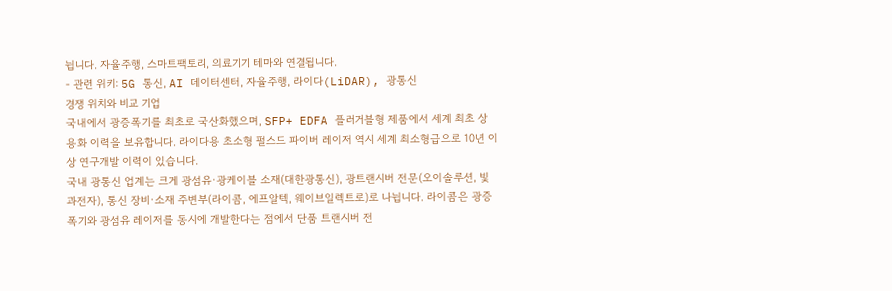뉩니다. 자율주행, 스마트팩토리, 의료기기 테마와 연결됩니다.
- 관련 위키: 5G 통신, AI 데이터센터, 자율주행, 라이다(LiDAR), 광통신
경쟁 위치와 비교 기업
국내에서 광증폭기를 최초로 국산화했으며, SFP+ EDFA 플러거블형 제품에서 세계 최초 상용화 이력을 보유합니다. 라이다용 초소형 펄스드 파이버 레이저 역시 세계 최소형급으로 10년 이상 연구개발 이력이 있습니다.
국내 광통신 업계는 크게 광섬유·광케이블 소재(대한광통신), 광트랜시버 전문(오이솔루션, 빛과전자), 통신 장비·소재 주변부(라이콤, 에프알텍, 웨이브일렉트로)로 나뉩니다. 라이콤은 광증폭기와 광섬유 레이저를 동시에 개발한다는 점에서 단품 트랜시버 전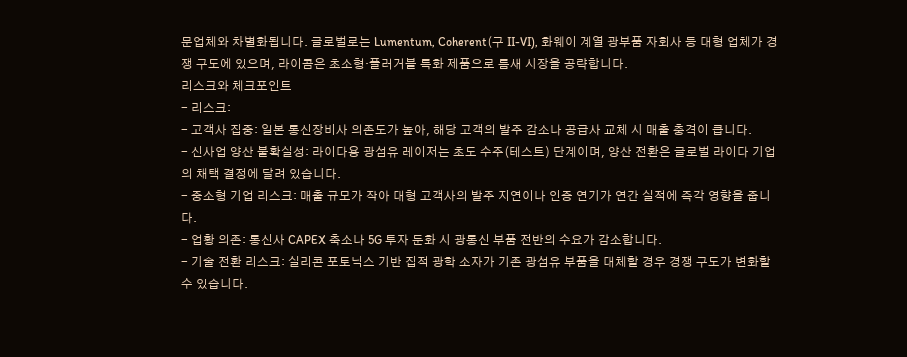문업체와 차별화됩니다. 글로벌로는 Lumentum, Coherent(구 II-VI), 화웨이 계열 광부품 자회사 등 대형 업체가 경쟁 구도에 있으며, 라이콤은 초소형·플러거블 특화 제품으로 틈새 시장을 공략합니다.
리스크와 체크포인트
- 리스크:
- 고객사 집중: 일본 통신장비사 의존도가 높아, 해당 고객의 발주 감소나 공급사 교체 시 매출 충격이 큽니다.
- 신사업 양산 불확실성: 라이다용 광섬유 레이저는 초도 수주(테스트) 단계이며, 양산 전환은 글로벌 라이다 기업의 채택 결정에 달려 있습니다.
- 중소형 기업 리스크: 매출 규모가 작아 대형 고객사의 발주 지연이나 인증 연기가 연간 실적에 즉각 영향을 줍니다.
- 업황 의존: 통신사 CAPEX 축소나 5G 투자 둔화 시 광통신 부품 전반의 수요가 감소합니다.
- 기술 전환 리스크: 실리콘 포토닉스 기반 집적 광학 소자가 기존 광섬유 부품을 대체할 경우 경쟁 구도가 변화할 수 있습니다.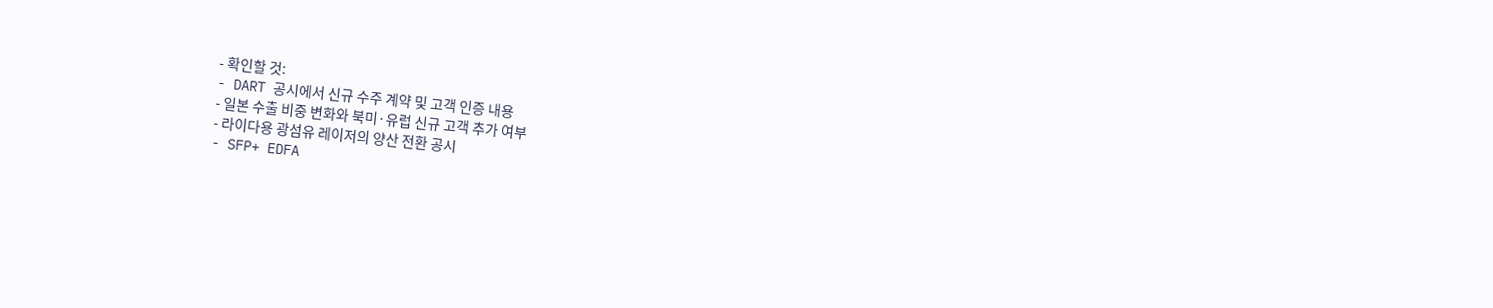- 확인할 것:
- DART 공시에서 신규 수주 계약 및 고객 인증 내용
- 일본 수출 비중 변화와 북미·유럽 신규 고객 추가 여부
- 라이다용 광섬유 레이저의 양산 전환 공시
- SFP+ EDFA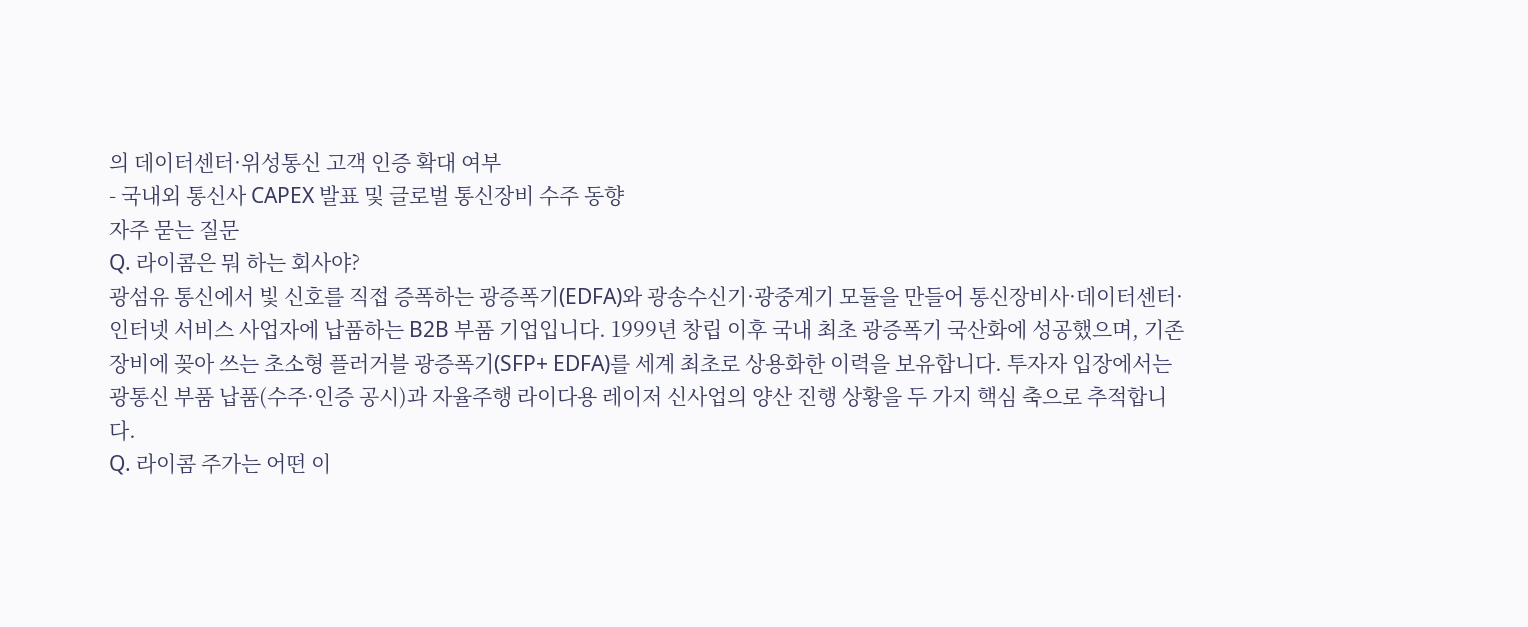의 데이터센터·위성통신 고객 인증 확대 여부
- 국내외 통신사 CAPEX 발표 및 글로벌 통신장비 수주 동향
자주 묻는 질문
Q. 라이콤은 뭐 하는 회사야?
광섬유 통신에서 빛 신호를 직접 증폭하는 광증폭기(EDFA)와 광송수신기·광중계기 모듈을 만들어 통신장비사·데이터센터·인터넷 서비스 사업자에 납품하는 B2B 부품 기업입니다. 1999년 창립 이후 국내 최초 광증폭기 국산화에 성공했으며, 기존 장비에 꽂아 쓰는 초소형 플러거블 광증폭기(SFP+ EDFA)를 세계 최초로 상용화한 이력을 보유합니다. 투자자 입장에서는 광통신 부품 납품(수주·인증 공시)과 자율주행 라이다용 레이저 신사업의 양산 진행 상황을 두 가지 핵심 축으로 추적합니다.
Q. 라이콤 주가는 어떤 이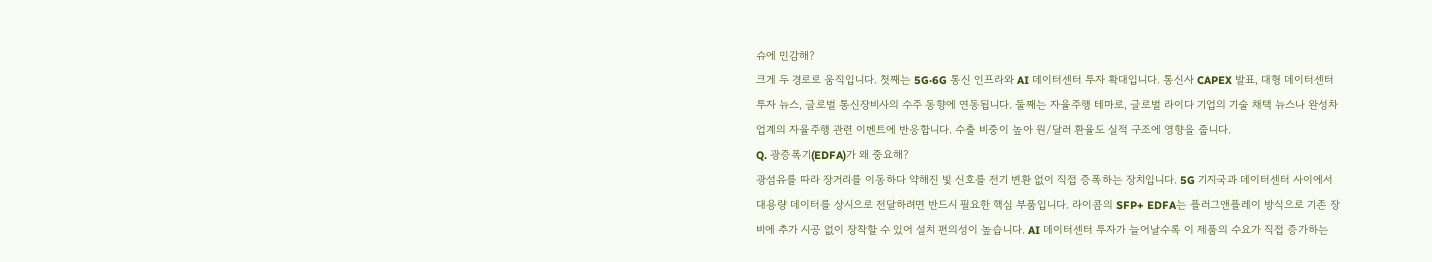슈에 민감해?
크게 두 경로로 움직입니다. 첫째는 5G·6G 통신 인프라와 AI 데이터센터 투자 확대입니다. 통신사 CAPEX 발표, 대형 데이터센터 투자 뉴스, 글로벌 통신장비사의 수주 동향에 연동됩니다. 둘째는 자율주행 테마로, 글로벌 라이다 기업의 기술 채택 뉴스나 완성차 업계의 자율주행 관련 이벤트에 반응합니다. 수출 비중이 높아 원/달러 환율도 실적 구조에 영향을 줍니다.
Q. 광증폭기(EDFA)가 왜 중요해?
광섬유를 따라 장거리를 이동하다 약해진 빛 신호를 전기 변환 없이 직접 증폭하는 장치입니다. 5G 기지국과 데이터센터 사이에서 대용량 데이터를 상시으로 전달하려면 반드시 필요한 핵심 부품입니다. 라이콤의 SFP+ EDFA는 플러그앤플레이 방식으로 기존 장비에 추가 시공 없이 장착할 수 있어 설치 편의성이 높습니다. AI 데이터센터 투자가 늘어날수록 이 제품의 수요가 직접 증가하는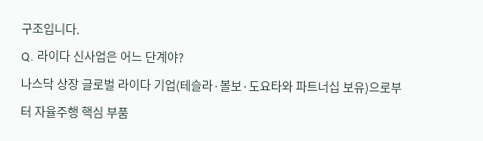구조입니다.
Q. 라이다 신사업은 어느 단계야?
나스닥 상장 글로벌 라이다 기업(테슬라·볼보·도요타와 파트너십 보유)으로부터 자율주행 핵심 부품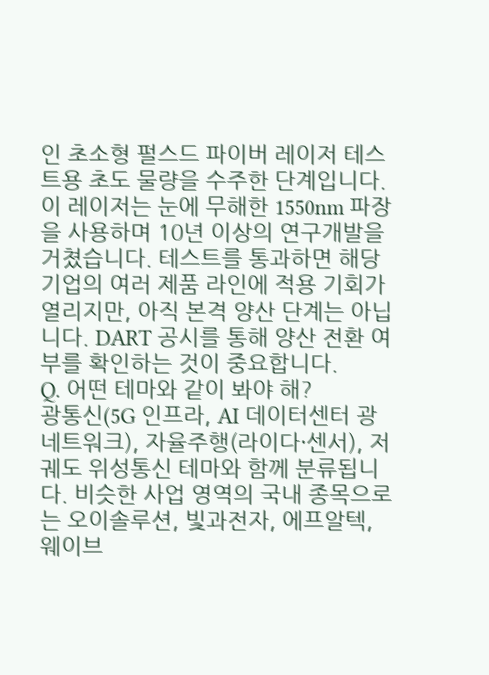인 초소형 펄스드 파이버 레이저 테스트용 초도 물량을 수주한 단계입니다. 이 레이저는 눈에 무해한 1550nm 파장을 사용하며 10년 이상의 연구개발을 거쳤습니다. 테스트를 통과하면 해당 기업의 여러 제품 라인에 적용 기회가 열리지만, 아직 본격 양산 단계는 아닙니다. DART 공시를 통해 양산 전환 여부를 확인하는 것이 중요합니다.
Q. 어떤 테마와 같이 봐야 해?
광통신(5G 인프라, AI 데이터센터 광네트워크), 자율주행(라이다·센서), 저궤도 위성통신 테마와 함께 분류됩니다. 비슷한 사업 영역의 국내 종목으로는 오이솔루션, 빛과전자, 에프알텍, 웨이브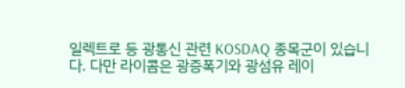일렉트로 등 광통신 관련 KOSDAQ 종목군이 있습니다. 다만 라이콤은 광증폭기와 광섬유 레이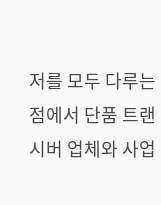저를 모두 다루는 점에서 단품 트랜시버 업체와 사업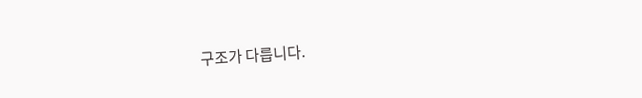구조가 다릅니다.